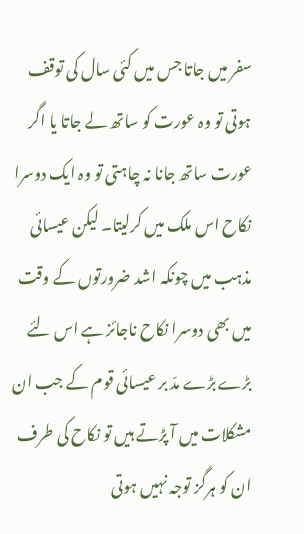سفر میں جاتا جس میں کئی سال کی توقف ہوتی تو وہ عورت کو ساتھ لے جاتا یا اگر عورت ساتھ جانا نہ چاہتی تو وہ ایک دوسرا نکاح اس ملک میں کرلیتا۔ لیکن عیسائی مذہب میں چونکہ اشد ضرورتوں کے وقت میں بھی دوسرا نکاح ناجائز ہے اس لئے بڑے بڑے مدّ بر عیسائی قوم کے جب ان مشکلات میں آ پڑتے ہیں تو نکاح کی طرف ان کو ہرگز توجہ نہیں ہوتی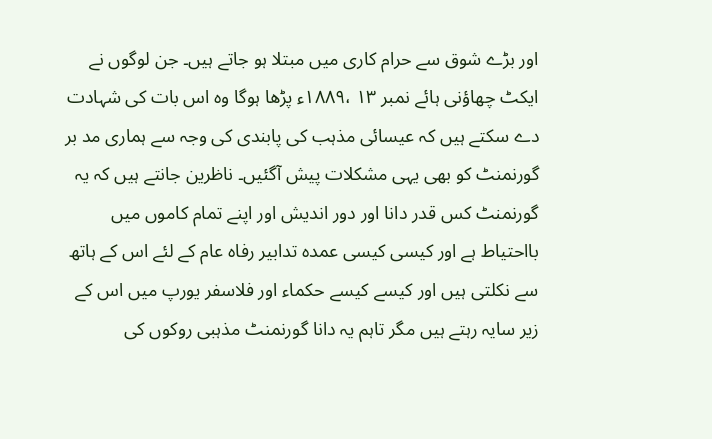اور بڑے شوق سے حرام کاری میں مبتلا ہو جاتے ہیں۔ جن لوگوں نے ایکٹ چھاؤنی ہائے نمبر ۱۳ ،۱۸۸۹ء پڑھا ہوگا وہ اس بات کی شہادت دے سکتے ہیں کہ عیسائی مذہب کی پابندی کی وجہ سے ہماری مد بر گورنمنٹ کو بھی یہی مشکلات پیش آگئیں۔ ناظرین جانتے ہیں کہ یہ گورنمنٹ کس قدر دانا اور دور اندیش اور اپنے تمام کاموں میں بااحتیاط ہے اور کیسی کیسی عمدہ تدابیر رفاہ عام کے لئے اس کے ہاتھ سے نکلتی ہیں اور کیسے کیسے حکماء اور فلاسفر یورپ میں اس کے زیر سایہ رہتے ہیں مگر تاہم یہ دانا گورنمنٹ مذہبی روکوں کی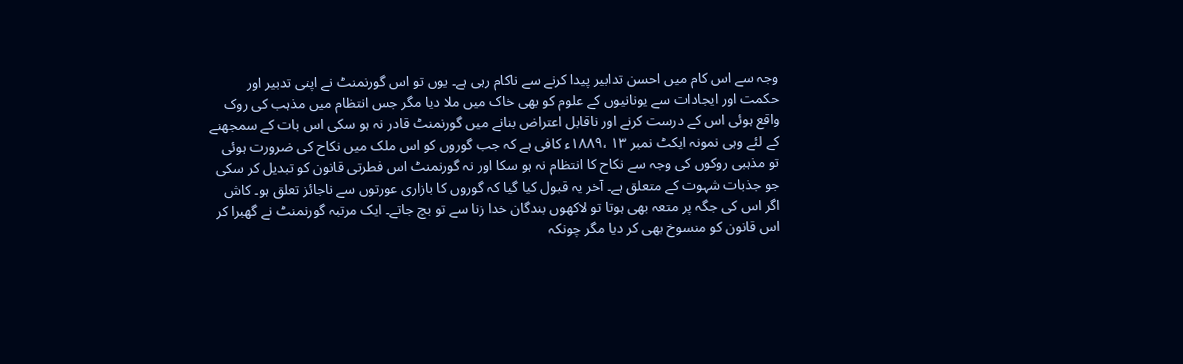وجہ سے اس کام میں احسن تدابیر پیدا کرنے سے ناکام رہی ہے۔ یوں تو اس گورنمنٹ نے اپنی تدبیر اور حکمت اور ایجادات سے یونانیوں کے علوم کو بھی خاک میں ملا دیا مگر جس انتظام میں مذہب کی روک واقع ہوئی اس کے درست کرنے اور ناقابل اعتراض بنانے میں گورنمنٹ قادر نہ ہو سکی اس بات کے سمجھنے کے لئے وہی نمونہ ایکٹ نمبر ۱۳ ،۱۸۸۹ء کافی ہے کہ جب گوروں کو اس ملک میں نکاح کی ضرورت ہوئی تو مذہبی روکوں کی وجہ سے نکاح کا انتظام نہ ہو سکا اور نہ گورنمنٹ اس فطرتی قانون کو تبدیل کر سکی جو جذبات شہوت کے متعلق ہے۔ آخر یہ قبول کیا گیا کہ گوروں کا بازاری عورتوں سے ناجائز تعلق ہو۔ کاش اگر اس کی جگہ پر متعہ بھی ہوتا تو لاکھوں بندگان خدا زنا سے تو بچ جاتے۔ ایک مرتبہ گورنمنٹ نے گھبرا کر اس قانون کو منسوخ بھی کر دیا مگر چونکہ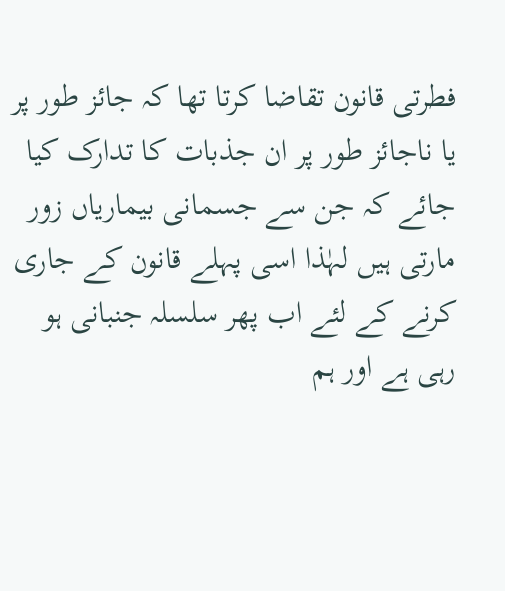فطرتی قانون تقاضا کرتا تھا کہ جائز طور پر یا ناجائز طور پر ان جذبات کا تدارک کیا جائے کہ جن سے جسمانی بیماریاں زور مارتی ہیں لہٰذا اسی پہلے قانون کے جاری کرنے کے لئے اب پھر سلسلہ جنبانی ہو رہی ہے اور ہم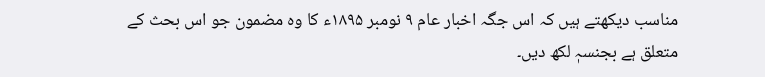مناسب دیکھتے ہیں کہ اس جگہ اخبار عام ۹ نومبر ۱۸۹۵ء کا وہ مضمون جو اس بحث کے متعلق ہے بجنسہٖ لکھ دیں۔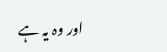اور وہ یہ ہے